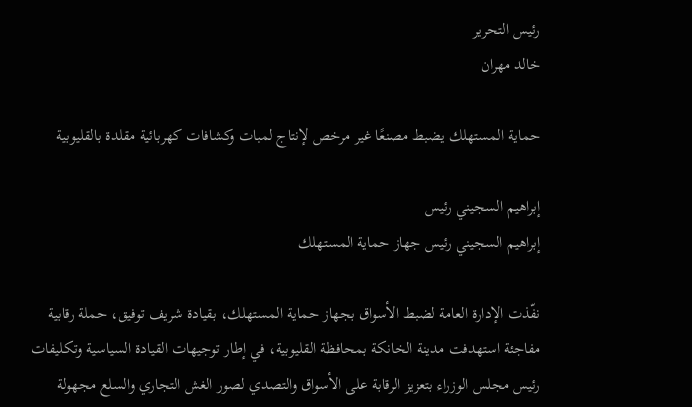رئيس التحرير
خالد مهران

حماية المستهلك يضبط مصنعًا غير مرخص لإنتاج لمبات وكشافات كهربائية مقلدة بالقليوبية

إبراهيم السجيني رئيس
إبراهيم السجيني رئيس جهاز حماية المستهلك

نفّذت الإدارة العامة لضبط الأسواق بجهاز حماية المستهلك، بقيادة شريف توفيق، حملة رقابية مفاجئة استهدفت مدينة الخانكة بمحافظة القليوبية، في إطار توجيهات القيادة السياسية وتكليفات رئيس مجلس الوزراء بتعزيز الرقابة على الأسواق والتصدي لصور الغش التجاري والسلع مجهولة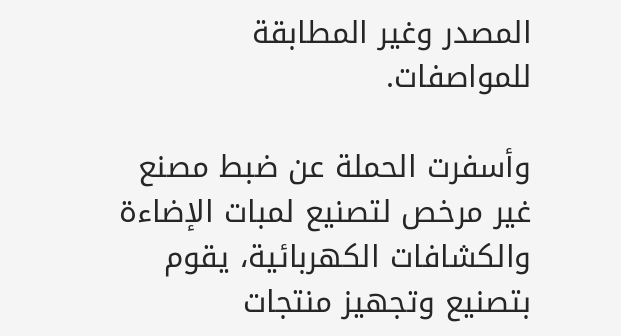المصدر وغير المطابقة للمواصفات.

وأسفرت الحملة عن ضبط مصنع غير مرخص لتصنيع لمبات الإضاءة والكشافات الكهربائية، يقوم بتصنيع وتجهيز منتجات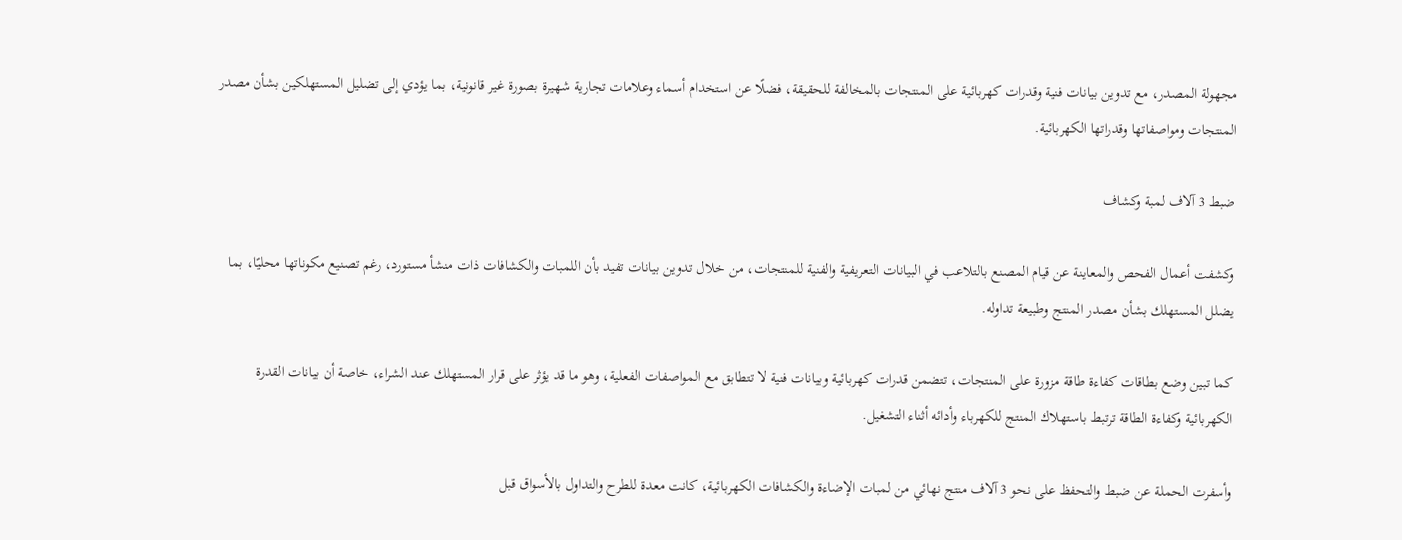مجهولة المصدر، مع تدوين بيانات فنية وقدرات كهربائية على المنتجات بالمخالفة للحقيقة، فضلًا عن استخدام أسماء وعلامات تجارية شهيرة بصورة غير قانونية، بما يؤدي إلى تضليل المستهلكين بشأن مصدر المنتجات ومواصفاتها وقدراتها الكهربائية.

ضبط 3 آلاف لمبة وكشاف

وكشفت أعمال الفحص والمعاينة عن قيام المصنع بالتلاعب في البيانات التعريفية والفنية للمنتجات، من خلال تدوين بيانات تفيد بأن اللمبات والكشافات ذات منشأ مستورد، رغم تصنيع مكوناتها محليًا، بما يضلل المستهلك بشأن مصدر المنتج وطبيعة تداوله.

كما تبين وضع بطاقات كفاءة طاقة مزورة على المنتجات، تتضمن قدرات كهربائية وبيانات فنية لا تتطابق مع المواصفات الفعلية، وهو ما قد يؤثر على قرار المستهلك عند الشراء، خاصة أن بيانات القدرة الكهربائية وكفاءة الطاقة ترتبط باستهلاك المنتج للكهرباء وأدائه أثناء التشغيل.

وأسفرت الحملة عن ضبط والتحفظ على نحو 3 آلاف منتج نهائي من لمبات الإضاءة والكشافات الكهربائية، كانت معدة للطرح والتداول بالأسواق قبل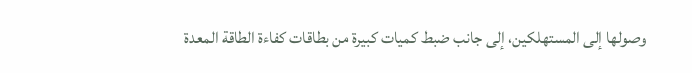وصولها إلى المستهلكين، إلى جانب ضبط كميات كبيرة من بطاقات كفاءة الطاقة المعدة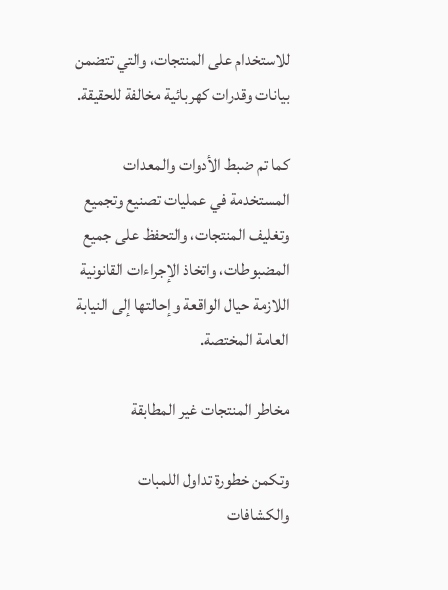للاستخدام على المنتجات، والتي تتضمن بيانات وقدرات كهربائية مخالفة للحقيقة.

كما تم ضبط الأدوات والمعدات المستخدمة في عمليات تصنيع وتجميع وتغليف المنتجات، والتحفظ على جميع المضبوطات، واتخاذ الإجراءات القانونية اللازمة حيال الواقعة وإحالتها إلى النيابة العامة المختصة.

مخاطر المنتجات غير المطابقة

وتكمن خطورة تداول اللمبات والكشافات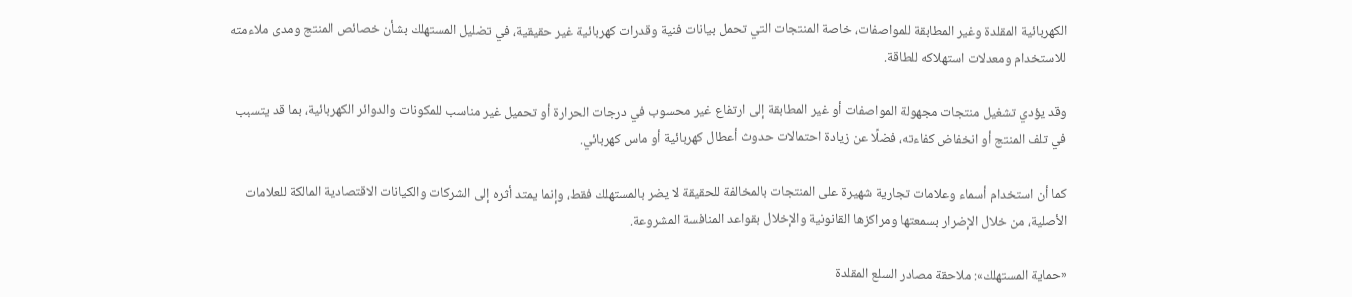الكهربائية المقلدة وغير المطابقة للمواصفات، خاصة المنتجات التي تحمل بيانات فنية وقدرات كهربائية غير حقيقية، في تضليل المستهلك بشأن خصائص المنتج ومدى ملاءمته للاستخدام ومعدلات استهلاكه للطاقة.

وقد يؤدي تشغيل منتجات مجهولة المواصفات أو غير المطابقة إلى ارتفاع غير محسوب في درجات الحرارة أو تحميل غير مناسب للمكونات والدوائر الكهربائية، بما قد يتسبب في تلف المنتج أو انخفاض كفاءته، فضلًا عن زيادة احتمالات حدوث أعطال كهربائية أو ماس كهربائي.

كما أن استخدام أسماء وعلامات تجارية شهيرة على المنتجات بالمخالفة للحقيقة لا يضر بالمستهلك فقط، وإنما يمتد أثره إلى الشركات والكيانات الاقتصادية المالكة للعلامات الأصلية، من خلال الإضرار بسمعتها ومراكزها القانونية والإخلال بقواعد المنافسة المشروعة.

«حماية المستهلك»: ملاحقة مصادر السلع المقلدة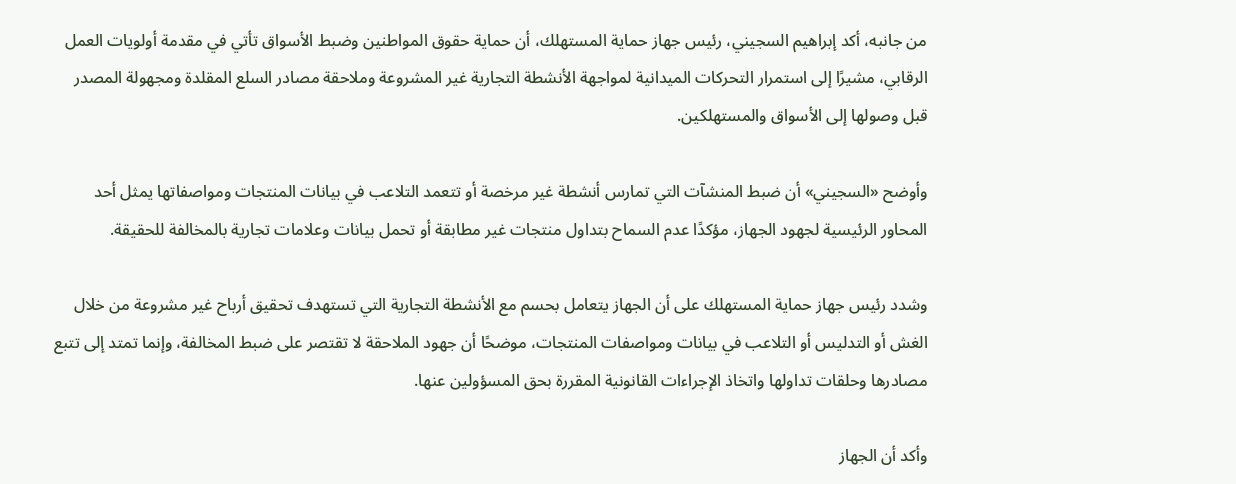من جانبه، أكد إبراهيم السجيني، رئيس جهاز حماية المستهلك، أن حماية حقوق المواطنين وضبط الأسواق تأتي في مقدمة أولويات العمل الرقابي، مشيرًا إلى استمرار التحركات الميدانية لمواجهة الأنشطة التجارية غير المشروعة وملاحقة مصادر السلع المقلدة ومجهولة المصدر قبل وصولها إلى الأسواق والمستهلكين.

وأوضح «السجيني» أن ضبط المنشآت التي تمارس أنشطة غير مرخصة أو تتعمد التلاعب في بيانات المنتجات ومواصفاتها يمثل أحد المحاور الرئيسية لجهود الجهاز، مؤكدًا عدم السماح بتداول منتجات غير مطابقة أو تحمل بيانات وعلامات تجارية بالمخالفة للحقيقة.

وشدد رئيس جهاز حماية المستهلك على أن الجهاز يتعامل بحسم مع الأنشطة التجارية التي تستهدف تحقيق أرباح غير مشروعة من خلال الغش أو التدليس أو التلاعب في بيانات ومواصفات المنتجات، موضحًا أن جهود الملاحقة لا تقتصر على ضبط المخالفة، وإنما تمتد إلى تتبع مصادرها وحلقات تداولها واتخاذ الإجراءات القانونية المقررة بحق المسؤولين عنها.

وأكد أن الجهاز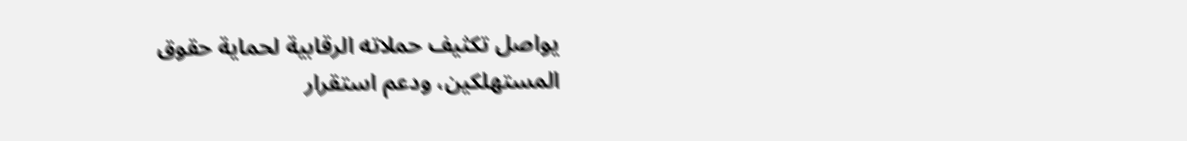يواصل تكثيف حملاته الرقابية لحماية حقوق المستهلكين، ودعم استقرار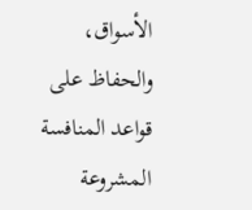الأسواق، والحفاظ على قواعد المنافسة المشروعة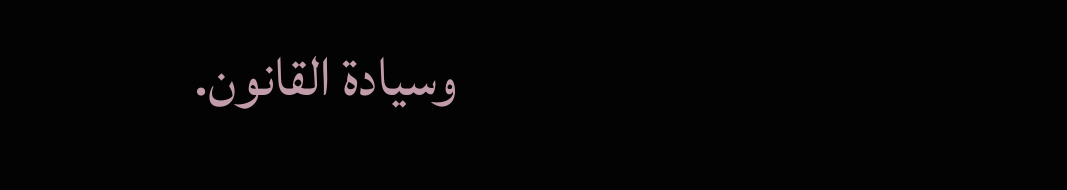وسيادة القانون.